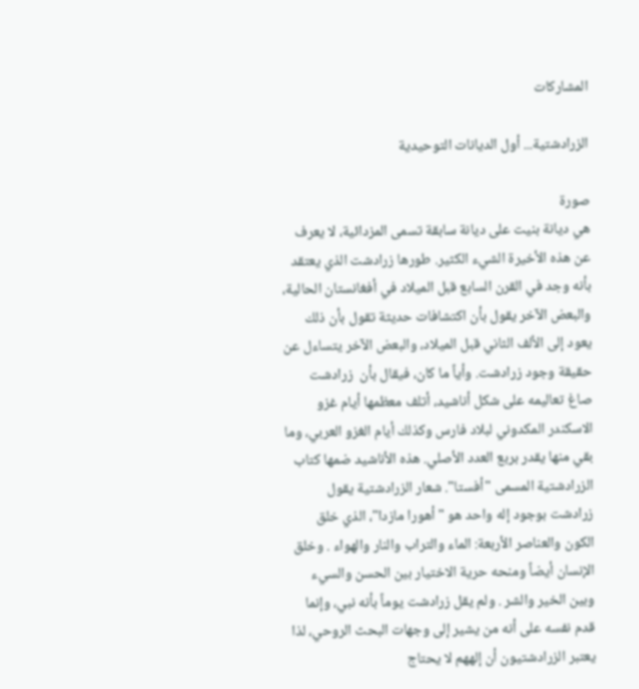المشاركات

الزرادشتية... أول الديانات التوحيدية

صورة
هي ديانة بنيت على ديانة سابقة تسمى المزدائية، لا يعرف عن هذه الأخيرة الشيء الكثير. طورها زرادشت الذي يعتقد بأنه وجد في القرن السابع قبل الميلاد في أفغانستان الحالية، والبعض الآخر يقول بأن اكتشافات حديثة تقول بأن ذلك يعود إلى الألف الثاني قبل الميلاد، والبعض الآخر يتساءل عن حقيقة وجود زرادشت. وأياً ما كان، فيقال بأن  زرادشت صاغ تعاليمه على شكل أناشيد، أتلف معظمها أيام غزو الاسكندر المكدوني لبلاد فارس وكذلك أيام الغزو العربي، وما بقي منها يقدر بربع العدد الأصلي. هذه الأناشيد ضمها كتاب الزرادشتية المسمى "أفستا". شعار الزرادشتية يقول زرادشت بوجود إله واحد هو "أهورا مازدا"، الذي خلق الكون والعناصر الأربعة: الماء والتراب والنار والهواء . وخلق الإنسان أيضاً ومنحه حرية الاختيار بين الحسن والسيء وبين الخير والشر . ولم يقل زرادشت يوماً بأنه نبي، وإنما قدم نفسه على أنه من يشير إلى وجهات البحث الروحي، لذا يعتبر الزرادشتيون أن إلههم لا يحتاج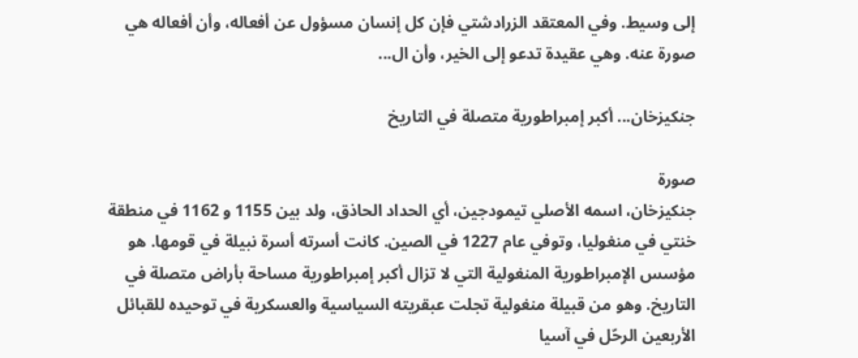إلى وسيط. وفي المعتقد الزرادشتي فإن كل إنسان مسؤول عن أفعاله، وأن أفعاله هي صورة عنه. وهي عقيدة تدعو إلى الخير، وأن ال...

جنكيزخان... أكبر إمبراطورية متصلة في التاريخ

صورة
جنكيزخان، اسمه الأصلي تيمودجين، أي الحداد الحاذق، ولد بين 1155 و 1162 في منطقة خنتي في منغوليا، وتوفي عام 1227 في الصين. كانت أسرته أسرة نبيلة في قومها. هو مؤسس الإمبراطورية المنغولية التي لا تزال أكبر إمبراطورية مساحة بأراض متصلة في التاريخ. وهو من قبيلة منغولية تجلت عبقريته السياسية والعسكرية في توحيده للقبائل الأربعين الرحّل في آسيا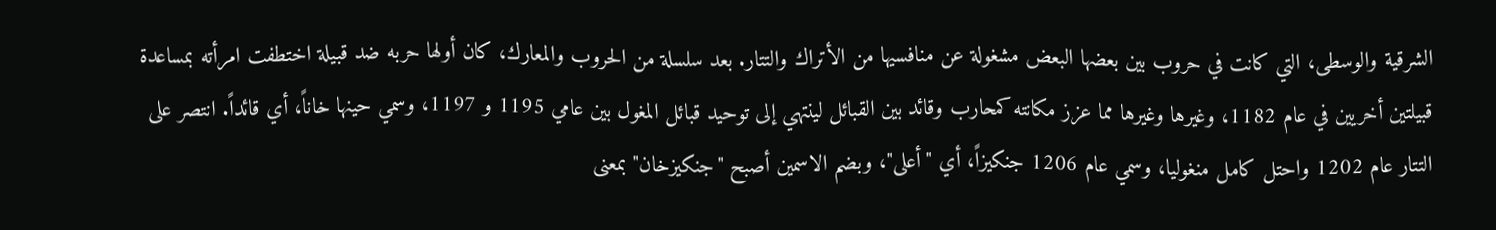الشرقية والوسطى، التي كانت في حروب بين بعضها البعض مشغولة عن منافسيها من الأتراك والتتار. بعد سلسلة من الحروب والمعارك، كان أولها حربه ضد قبيلة اختطفت امرأته بمساعدة قبيلتين أخريين في عام 1182، وغيرها وغيرها مما عزز مكانته كمحارب وقائد بين القبائل لينتهي إلى توحيد قبائل المغول بين عامي 1195 و 1197، وسمي حينها خاناً، أي قائداً. انتصر على التتار عام 1202 واحتل كامل منغوليا، وسمي عام 1206 جنكيزاً، أي "أعلى"، وبضم الاسمين أصبح "جنكيزخان" بمعنى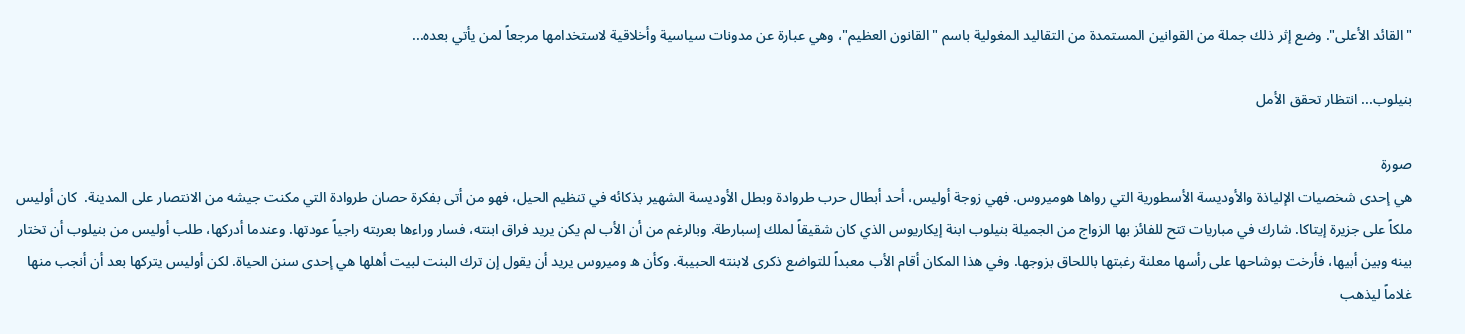"القائد الأعلى". وضع إثر ذلك جملة من القوانين المستمدة من التقاليد المغولية باسم "القانون العظيم"، وهي عبارة عن مدونات سياسية وأخلاقية لاستخدامها مرجعاً لمن يأتي بعده...

بنيلوب... انتظار تحقق الأمل

صورة
هي إحدى شخصيات الإلياذة والأوديسة الأسطورية التي رواها هوميروس. فهي زوجة أوليس، أحد أبطال حرب طروادة وبطل الأوديسة الشهير بذكائه في تنظيم الحيل، فهو من أتى بفكرة حصان طروادة التي مكنت جيشه من الانتصار على المدينة.  كان أوليس ملكاً على جزيرة إيتاكا. شارك في مباريات تتح للفائز بها الزواج من الجميلة بنيلوب ابنة إيكاريوس الذي كان شقيقاً لملك إسبارطة. وبالرغم من أن الأب لم يكن يريد فراق ابنته، فسار وراءها بعربته راجياً عودتها. وعندما أدركها، طلب أوليس من بنيلوب أن تختار بينه وبين أبيها، فأرخت بوشاحها على رأسها معلنة رغبتها باللحاق بزوجها. وفي هذا المكان أقام الأب معبداً للتواضع ذكرى لابنته الحبيبة. وكأن ه وميروس يريد أن يقول إن ترك البنت لبيت أهلها هي إحدى سنن الحياة. لكن أوليس يتركها بعد أن أنجب منها غلاماً ليذهب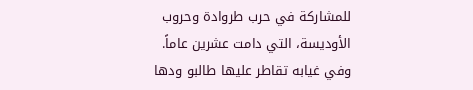للمشاركة في حرب طروادة وحروب الأوديسة، التي دامت عشرين عاماً. وفي غيابه تقاطر عليها طالبو ودها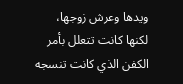ويدها وعرش زوجها، لكنها كانت تتعلل بأمر الكفن الذي كانت تنسجه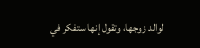لوالد زوجها، وتقول إنها ستفكر في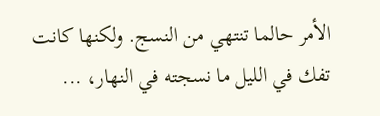الأمر حالما تنتهي من النسج. ولكنها كانت تفك في الليل ما نسجته في النهار، ...